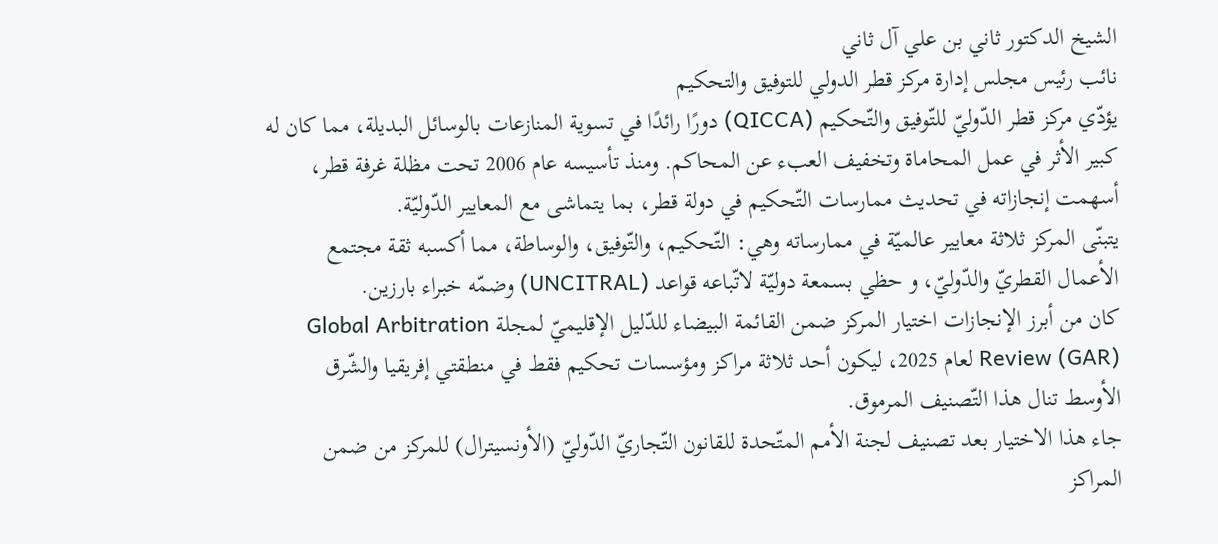الشيخ الدكتور ثاني بن علي آل ثاني
نائب رئيس مجلس إدارة مركز قطر الدولي للتوفيق والتحكيم
يؤدّي مركز قطر الدّوليّ للتّوفيق والتّحكيم (QICCA) دورًا رائدًا في تسوية المنازعات بالوسائل البديلة، مما كان له كبير الأثر في عمل المحاماة وتخفيف العبء عن المحاكم. ومنذ تأسيسه عام 2006 تحت مظلة غرفة قطر، أسهمت إنجازاته في تحديث ممارسات التّحكيم في دولة قطر، بما يتماشى مع المعايير الدّوليّة.
يتبنّى المركز ثلاثة معايير عالميّة في ممارساته وهي: التّحكيم، والتّوفيق، والوساطة، مما أكسبه ثقة مجتمع الأعمال القطريّ والدّوليّ، و حظي بسمعة دوليّة لاتّباعه قواعد (UNCITRAL) وضمّه خبراء بارزين.
كان من أبرز الإنجازات اختيار المركز ضمن القائمة البيضاء للدّليل الإقليميّ لمجلة Global Arbitration Review (GAR) لعام 2025، ليكون أحد ثلاثة مراكز ومؤسسات تحكيم فقط في منطقتي إفريقيا والشّرق الأوسط تنال هذا التّصنيف المرموق.
جاء هذا الاختيار بعد تصنيف لجنة الأمم المتّحدة للقانون التّجاريّ الدّوليّ (الأونسيترال) للمركز من ضمن المراكز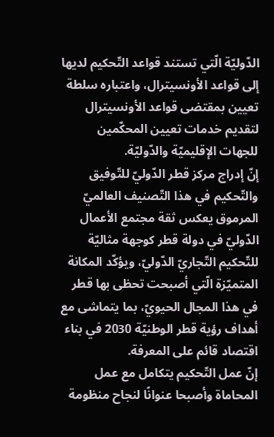الدّوليّة الّتي تستند قواعد التّحكيم لديها إلى قواعد الأونسيترال، واعتباره سلطة تعيين بمقتضى قواعد الأونسيترال لتقديم خدمات تعيين المحكّمين للجهات الإقليميّة والدّوليّة.
إنّ إدراج مركز قطر الدّوليّ للتّوفيق والتّحكيم في هذا التّصنيف العالميّ المرموق يعكس ثقة مجتمع الأعمال الدّوليّ في دولة قطر كوجهة مثاليّة للتّحكيم التّجاريّ الدّوليّ، ويؤكّد المكانة المتميّزة الّتي أصبحت تحظى بها قطر في هذا المجال الحيويّ، بما يتماشى مع أهداف رؤية قطر الوطنيّة 2030 في بناء اقتصاد قائم على المعرفة.
إنّ عمل التّحكيم يتكامل مع عمل المحاماة وأصبحا عنوانًا لنجاح منظومة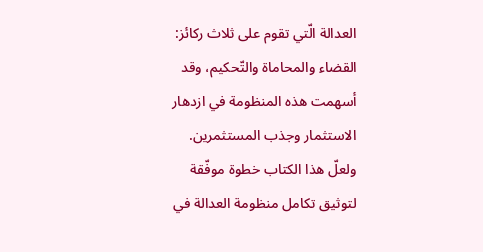العدالة الّتي تقوم على ثلاث ركائز: القضاء والمحاماة والتّحكيم، وقد أسهمت هذه المنظومة في ازدهار الاستثمار وجذب المستثمرين.
ولعلّ هذا الكتاب خطوة موفّقة لتوثيق تكامل منظومة العدالة في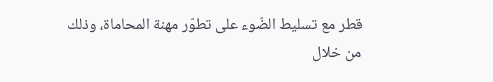قطر مع تسليط الضّوء على تطوّر مهنة المحاماة، وذلك من خلال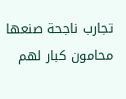تجارب ناجحة صنعها محامون كبار لهم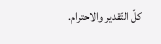كلّ التّقدير والاحترام.